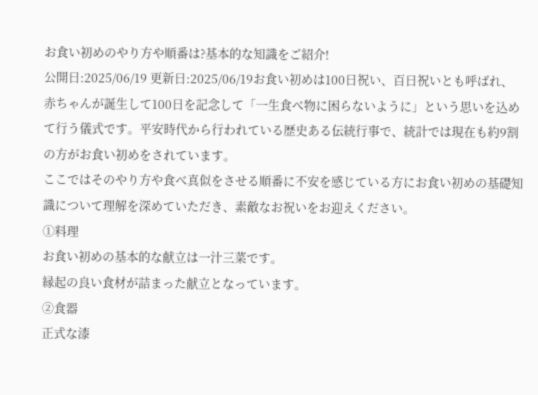お食い初めのやり方や順番は?基本的な知識をご紹介!
公開日:2025/06/19 更新日:2025/06/19お食い初めは100日祝い、百日祝いとも呼ばれ、赤ちゃんが誕生して100日を記念して「一生食べ物に困らないように」という思いを込めて行う儀式です。平安時代から行われている歴史ある伝統行事で、統計では現在も約9割の方がお食い初めをされています。
ここではそのやり方や食べ真似をさせる順番に不安を感じている方にお食い初めの基礎知識について理解を深めていただき、素敵なお祝いをお迎えください。
①料理
お食い初めの基本的な献立は一汁三菜です。
縁起の良い食材が詰まった献立となっています。
➁食器
正式な漆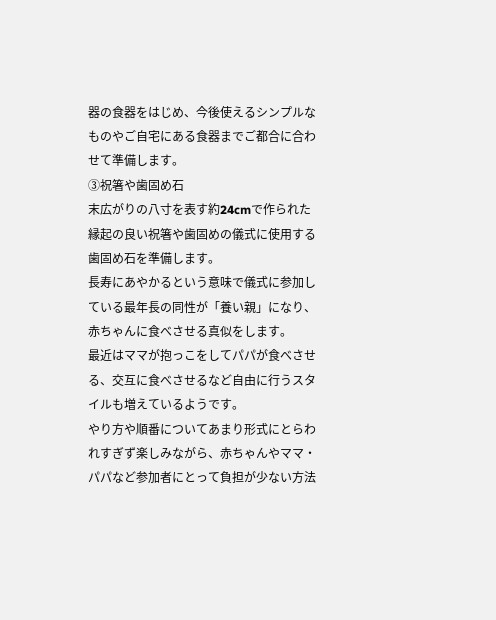器の食器をはじめ、今後使えるシンプルなものやご自宅にある食器までご都合に合わせて準備します。
③祝箸や歯固め石
末広がりの八寸を表す約24cmで作られた縁起の良い祝箸や歯固めの儀式に使用する歯固め石を準備します。
長寿にあやかるという意味で儀式に参加している最年長の同性が「養い親」になり、赤ちゃんに食べさせる真似をします。
最近はママが抱っこをしてパパが食べさせる、交互に食べさせるなど自由に行うスタイルも増えているようです。
やり方や順番についてあまり形式にとらわれすぎず楽しみながら、赤ちゃんやママ・パパなど参加者にとって負担が少ない方法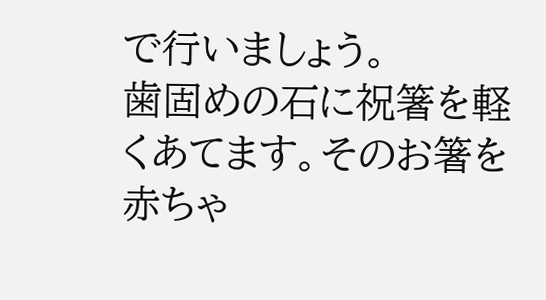で行いましょう。
歯固めの石に祝箸を軽くあてます。そのお箸を赤ちゃ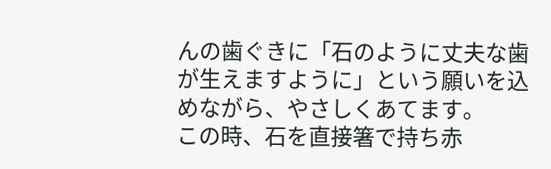んの歯ぐきに「石のように丈夫な歯が生えますように」という願いを込めながら、やさしくあてます。
この時、石を直接箸で持ち赤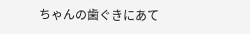ちゃんの歯ぐきにあて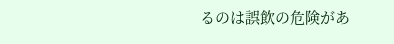るのは誤飲の危険があ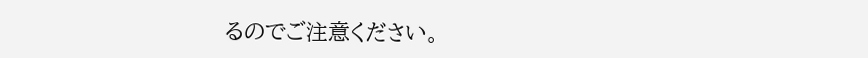るのでご注意ください。